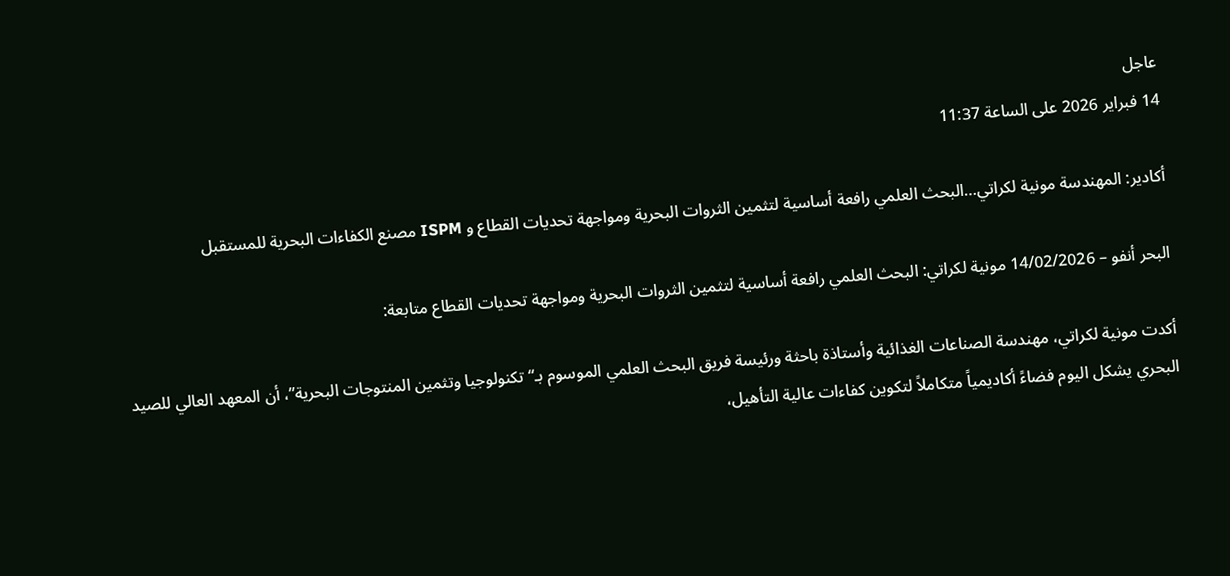عاجل
14 فبراير 2026 على الساعة 11:37

أكادير: المهندسة مونية لكراتي…البحث العلمي رافعة أساسية لتثمين الثروات البحرية ومواجهة تحديات القطاع و ISPM مصنع الكفاءات البحرية للمستقبل

البحر أنفو – 14/02/2026 مونية لكراتي: البحث العلمي رافعة أساسية لتثمين الثروات البحرية ومواجهة تحديات القطاع متابعة:

أكدت مونية لكراتي، مهندسة الصناعات الغذائية وأستاذة باحثة ورئيسة فريق البحث العلمي الموسوم بـ“تكنولوجيا وتثمين المنتوجات البحرية”، أن المعهد العالي للصيد البحري يشكل اليوم فضاءً أكاديمياً متكاملاً لتكوين كفاءات عالية التأهيل،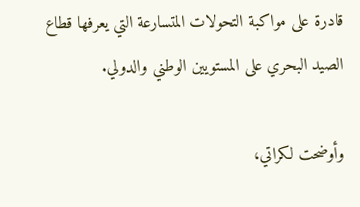قادرة على مواكبة التحولات المتسارعة التي يعرفها قطاع الصيد البحري على المستويين الوطني والدولي.

وأوضحت لكراتي،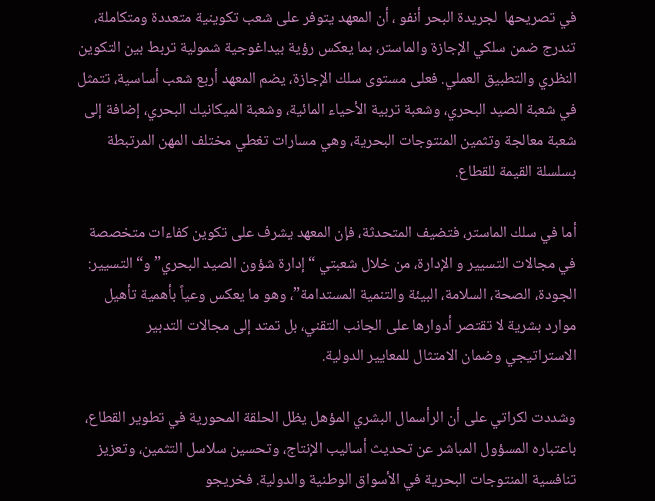في تصريحها  لجريدة البحر أنفو ، أن المعهد يتوفر على شعب تكوينية متعددة ومتكاملة، تندرج ضمن سلكي الإجازة والماستر، بما يعكس رؤية بيداغوجية شمولية تربط بين التكوين النظري والتطبيق العملي. فعلى مستوى سلك الإجازة، يضم المعهد أربع شعب أساسية، تتمثل في شعبة الصيد البحري، وشعبة تربية الأحياء المائية، وشعبة الميكانيك البحري، إضافة إلى شعبة معالجة وتثمين المنتوجات البحرية، وهي مسارات تغطي مختلف المهن المرتبطة بسلسلة القيمة للقطاع.

أما في سلك الماستر، فتضيف المتحدثة، فإن المعهد يشرف على تكوين كفاءات متخصصة في مجالات التسيير و الإدارة، من خلال شعبتي “إدارة شؤون الصيد البحري” و“التسيير: الجودة، الصحة، السلامة، البيئة والتنمية المستدامة”، وهو ما يعكس وعياً بأهمية تأهيل موارد بشرية لا تقتصر أدوارها على الجانب التقني، بل تمتد إلى مجالات التدبير الاستراتيجي وضمان الامتثال للمعايير الدولية.

وشددت لكراتي على أن الرأسمال البشري المؤهل يظل الحلقة المحورية في تطوير القطاع، باعتباره المسؤول المباشر عن تحديث أساليب الإنتاج، وتحسين سلاسل التثمين، وتعزيز تنافسية المنتوجات البحرية في الأسواق الوطنية والدولية. فخريجو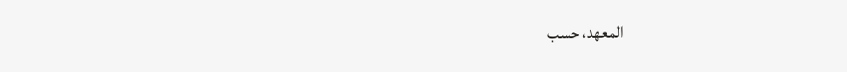المعهد، حسب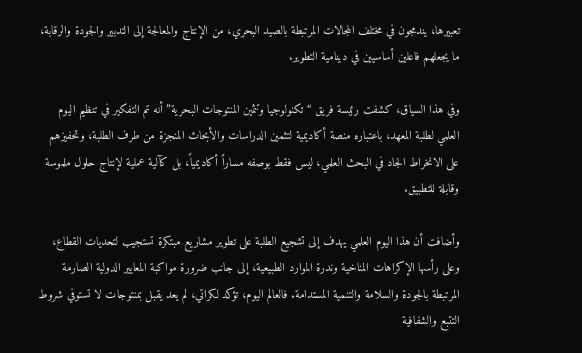تعبيرها، يندمجون في مختلف المجالات المرتبطة بالصيد البحري، من الإنتاج والمعالجة إلى التدبير والجودة والرقابة، ما يجعلهم فاعلين أساسيين في دينامية التطوير.

وفي هذا السياق، كشفت رئيسة فريق “تكنولوجيا وتثمين المنتوجات البحرية” أنه تم التفكير في تنظيم اليوم العلمي لطلبة المعهد، باعتباره منصة أكاديمية لتثمين الدراسات والأبحاث المنجزة من طرف الطلبة، وتحفيزهم على الانخراط الجاد في البحث العلمي، ليس فقط بوصفه مساراً أكاديمياً، بل كآلية عملية لإنتاج حلول ملموسة وقابلة للتطبيق.

وأضافت أن هذا اليوم العلمي يهدف إلى تشجيع الطلبة على تطوير مشاريع مبتكرة تستجيب لتحديات القطاع، وعلى رأسها الإكراهات المناخية وندرة الموارد الطبيعية، إلى جانب ضرورة مواكبة المعايير الدولية الصارمة المرتبطة بالجودة والسلامة والتنمية المستدامة. فالعالم اليوم، تؤكد لكراتي، لم يعد يقبل بمنتوجات لا تستوفي شروط التتبع والشفافية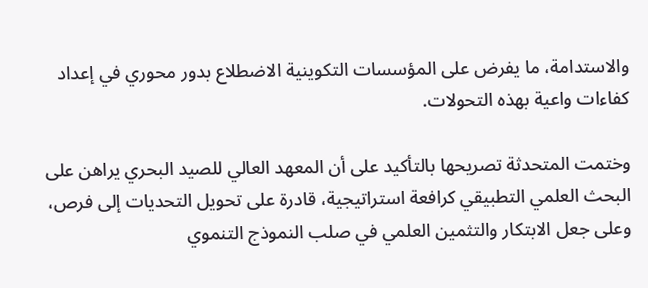والاستدامة، ما يفرض على المؤسسات التكوينية الاضطلاع بدور محوري في إعداد كفاءات واعية بهذه التحولات.

وختمت المتحدثة تصريحها بالتأكيد على أن المعهد العالي للصيد البحري يراهن على البحث العلمي التطبيقي كرافعة استراتيجية، قادرة على تحويل التحديات إلى فرص، وعلى جعل الابتكار والتثمين العلمي في صلب النموذج التنموي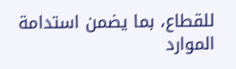للقطاع، بما يضمن استدامة الموارد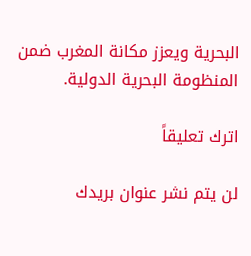البحرية ويعزز مكانة المغرب ضمن المنظومة البحرية الدولية.

اترك تعليقاً

لن يتم نشر عنوان بريدك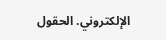الإلكتروني. الحقول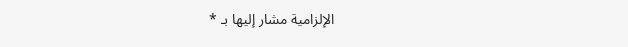الإلزامية مشار إليها بـ *